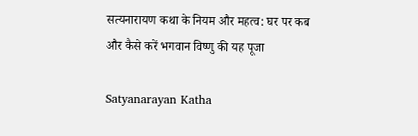सत्यनारायण कथा के नियम और महत्व: घर पर कब और कैसे करें भगवान विष्णु की यह पूजा

Satyanarayan Katha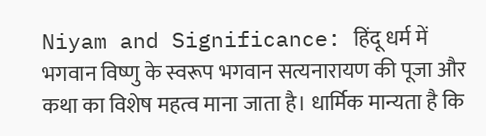Niyam and Significance: हिंदू धर्म में भगवान विष्णु के स्वरूप भगवान सत्यनारायण की पूजा और कथा का विशेष महत्व माना जाता है। धार्मिक मान्यता है कि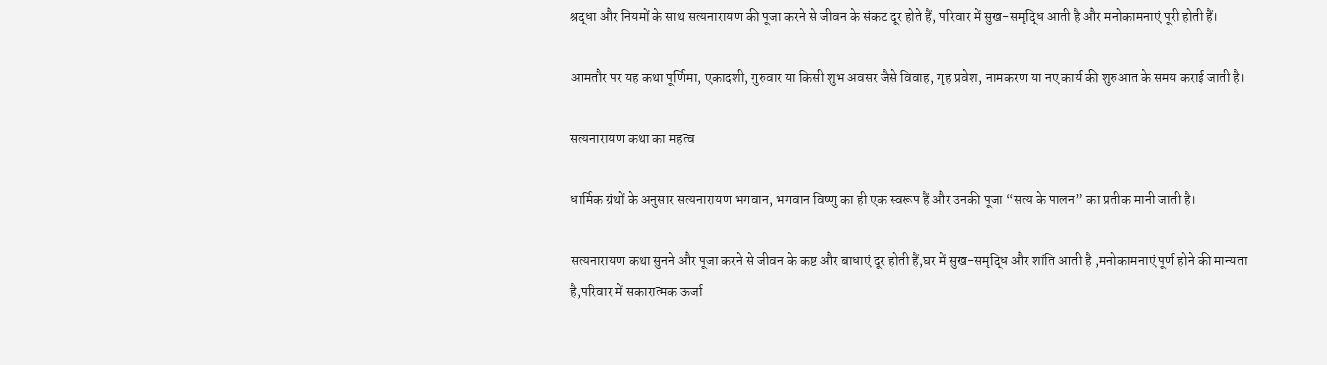श्रद्धा और नियमों के साथ सत्यनारायण की पूजा करने से जीवन के संकट दूर होते हैं, परिवार में सुख-समृद्धि आती है और मनोकामनाएं पूरी होती हैं।

आमतौर पर यह कथा पूर्णिमा, एकादशी, गुरुवार या किसी शुभ अवसर जैसे विवाह, गृह प्रवेश, नामकरण या नए कार्य की शुरुआत के समय कराई जाती है।

सत्यनारायण कथा का महत्व

धार्मिक ग्रंथों के अनुसार सत्यनारायण भगवान, भगवान विष्णु का ही एक स्वरूप हैं और उनकी पूजा “सत्य के पालन” का प्रतीक मानी जाती है।

सत्यनारायण कथा सुनने और पूजा करने से जीवन के कष्ट और बाधाएं दूर होती हैं,घर में सुख-समृद्धि और शांति आती है ,मनोकामनाएं पूर्ण होने की मान्यता है,परिवार में सकारात्मक ऊर्जा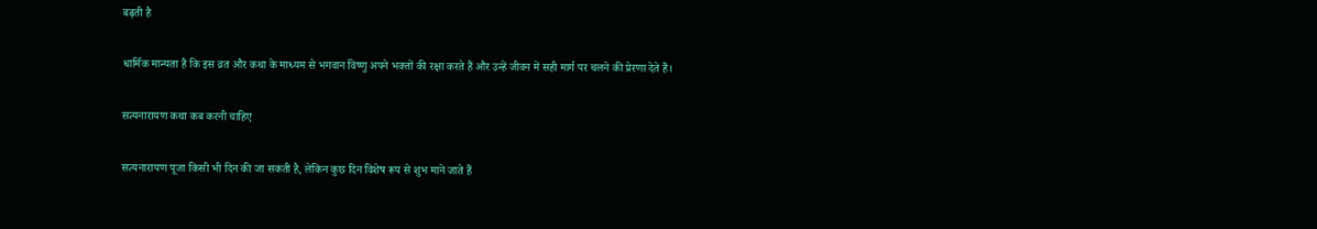बढ़ती है

धार्मिक मान्यता है कि इस व्रत और कथा के माध्यम से भगवान विष्णु अपने भक्तों की रक्षा करते हैं और उन्हें जीवन में सही मार्ग पर चलने की प्रेरणा देते हैं।

सत्यनारायण कथा कब करनी चाहिए

सत्यनारायण पूजा किसी भी दिन की जा सकती है, लेकिन कुछ दिन विशेष रूप से शुभ माने जाते हैं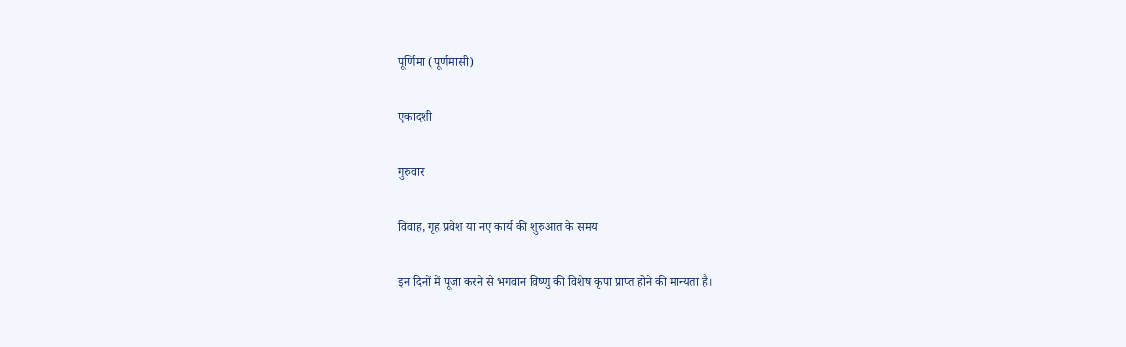पूर्णिमा (पूर्णमासी)

एकादशी

गुरुवार

विवाह, गृह प्रवेश या नए कार्य की शुरुआत के समय

इन दिनों में पूजा करने से भगवान विष्णु की विशेष कृपा प्राप्त होने की मान्यता है।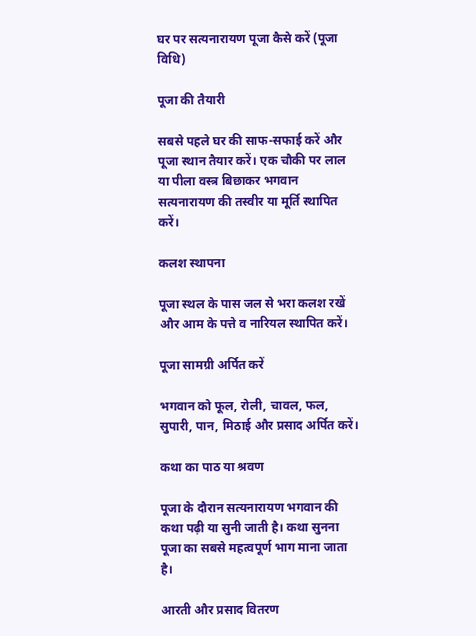घर पर सत्यनारायण पूजा कैसे करें (पूजा विधि)

पूजा की तैयारी

सबसे पहले घर की साफ-सफाई करें और पूजा स्थान तैयार करें। एक चौकी पर लाल या पीला वस्त्र बिछाकर भगवान सत्यनारायण की तस्वीर या मूर्ति स्थापित करें।

कलश स्थापना

पूजा स्थल के पास जल से भरा कलश रखें और आम के पत्ते व नारियल स्थापित करें।

पूजा सामग्री अर्पित करें

भगवान को फूल, रोली, चावल, फल, सुपारी, पान, मिठाई और प्रसाद अर्पित करें।

कथा का पाठ या श्रवण

पूजा के दौरान सत्यनारायण भगवान की कथा पढ़ी या सुनी जाती है। कथा सुनना पूजा का सबसे महत्वपूर्ण भाग माना जाता है।

आरती और प्रसाद वितरण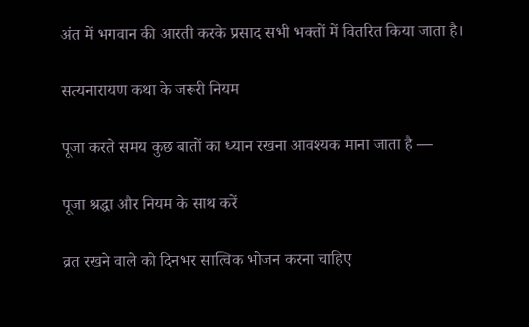अंत में भगवान की आरती करके प्रसाद सभी भक्तों में वितरित किया जाता है।

सत्यनारायण कथा के जरूरी नियम

पूजा करते समय कुछ बातों का ध्यान रखना आवश्यक माना जाता है —

पूजा श्रद्धा और नियम के साथ करें

व्रत रखने वाले को दिनभर सात्विक भोजन करना चाहिए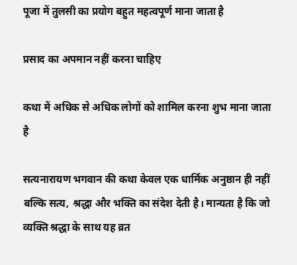पूजा में तुलसी का प्रयोग बहुत महत्वपूर्ण माना जाता है

प्रसाद का अपमान नहीं करना चाहिए

कथा में अधिक से अधिक लोगों को शामिल करना शुभ माना जाता है

सत्यनारायण भगवान की कथा केवल एक धार्मिक अनुष्ठान ही नहीं बल्कि सत्य, श्रद्धा और भक्ति का संदेश देती है। मान्यता है कि जो व्यक्ति श्रद्धा के साथ यह व्रत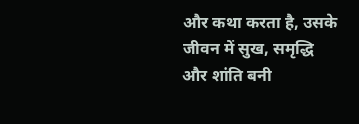और कथा करता है, उसके जीवन में सुख, समृद्धि और शांति बनी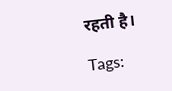रहती है।

Tags: